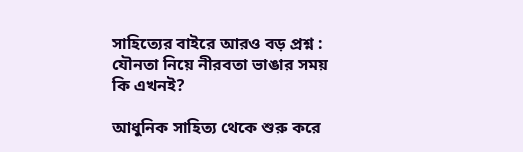সাহিত্যের বাইরে আরও বড় প্রশ্ন : যৌনতা নিয়ে নীরবতা ভাঙার সময় কি এখনই?

আধুনিক সাহিত্য থেকে শুরু করে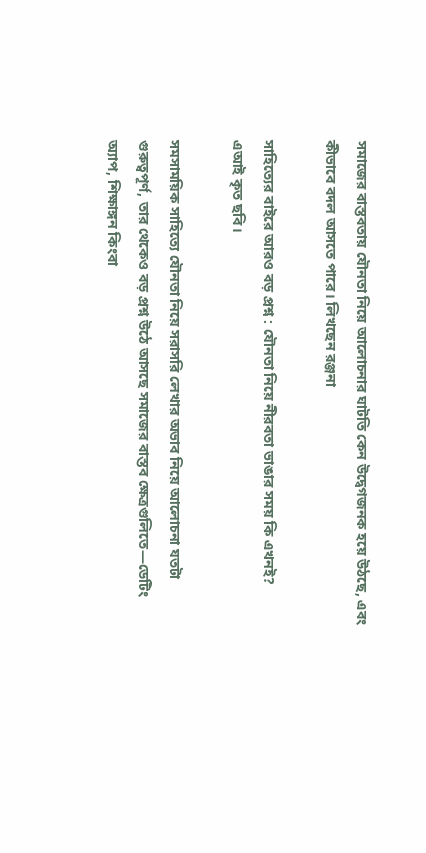সমাজের বাস্তবতায় যৌনতা নিয়ে আলোচনার ঘাটতি কেন উদ্বেগজনক হয়ে উঠছে, এবং কীভাবে বদল আসতে পারে। লিখছেন রঞ্জনা

সাহিত্যের বাইরে আরও বড় প্রশ্ন : যৌনতা নিয়ে নীরবতা ভাঙার সময় কি এখনই?
এআই কৃত ছবি।

সমসাময়িক সাহিত্যে যৌনতা নিয়ে সরাসরি লেখার অভাব নিয়ে আলোচনা যতটা গুরুত্বপূর্ণ, তার থেকেও বড় প্রশ্ন উঠে আসছে সমাজের বাস্তব ক্ষেত্রগুলিতে—ডেটিং অ্যাপ, শিক্ষাঙ্গন কিংবা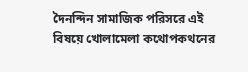দৈনন্দিন সামাজিক পরিসরে এই বিষয়ে খোলামেলা কথোপকথনের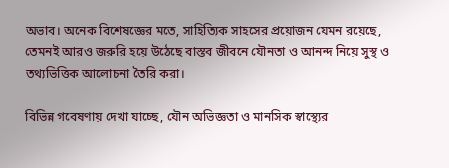অভাব। অনেক বিশেষজ্ঞের মতে, সাহিত্যিক সাহসের প্রয়োজন যেমন রয়েছে, তেমনই আরও জরুরি হয়ে উঠেছে বাস্তব জীবনে যৌনতা ও আনন্দ নিয়ে সুস্থ ও তথ্যভিত্তিক আলোচনা তৈরি করা।

বিভিন্ন গবেষণায় দেখা যাচ্ছে, যৌন অভিজ্ঞতা ও মানসিক স্বাস্থ্যের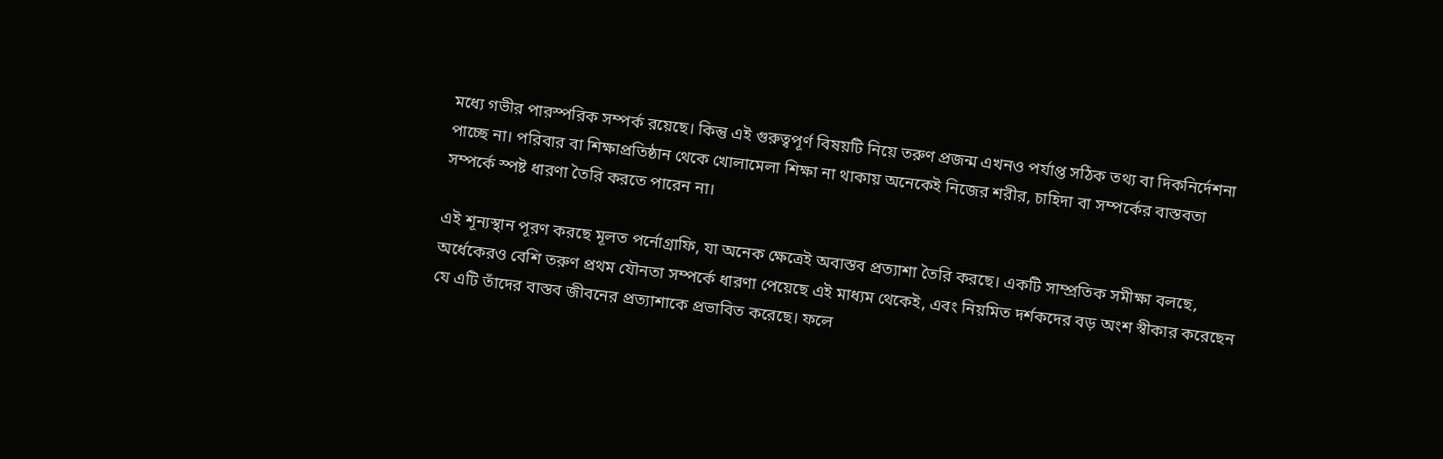মধ্যে গভীর পারস্পরিক সম্পর্ক রয়েছে। কিন্তু এই গুরুত্বপূর্ণ বিষয়টি নিয়ে তরুণ প্রজন্ম এখনও পর্যাপ্ত সঠিক তথ্য বা দিকনির্দেশনা পাচ্ছে না। পরিবার বা শিক্ষাপ্রতিষ্ঠান থেকে খোলামেলা শিক্ষা না থাকায় অনেকেই নিজের শরীর, চাহিদা বা সম্পর্কের বাস্তবতা সম্পর্কে স্পষ্ট ধারণা তৈরি করতে পারেন না।

এই শূন্যস্থান পূরণ করছে মূলত পর্নোগ্রাফি, যা অনেক ক্ষেত্রেই অবাস্তব প্রত্যাশা তৈরি করছে। একটি সাম্প্রতিক সমীক্ষা বলছে, অর্ধেকেরও বেশি তরুণ প্রথম যৌনতা সম্পর্কে ধারণা পেয়েছে এই মাধ্যম থেকেই, এবং নিয়মিত দর্শকদের বড় অংশ স্বীকার করেছেন যে এটি তাঁদের বাস্তব জীবনের প্রত্যাশাকে প্রভাবিত করেছে। ফলে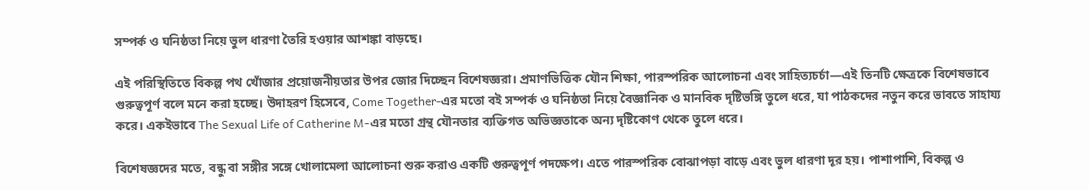সম্পর্ক ও ঘনিষ্ঠতা নিয়ে ভুল ধারণা তৈরি হওয়ার আশঙ্কা বাড়ছে।

এই পরিস্থিতিতে বিকল্প পথ খোঁজার প্রয়োজনীয়তার উপর জোর দিচ্ছেন বিশেষজ্ঞরা। প্রমাণভিত্তিক যৌন শিক্ষা, পারস্পরিক আলোচনা এবং সাহিত্যচর্চা—এই তিনটি ক্ষেত্রকে বিশেষভাবে গুরুত্বপূর্ণ বলে মনে করা হচ্ছে। উদাহরণ হিসেবে, Come Together-এর মতো বই সম্পর্ক ও ঘনিষ্ঠতা নিয়ে বৈজ্ঞানিক ও মানবিক দৃষ্টিভঙ্গি তুলে ধরে, যা পাঠকদের নতুন করে ভাবতে সাহায্য করে। একইভাবে The Sexual Life of Catherine M-এর মতো গ্রন্থ যৌনতার ব্যক্তিগত অভিজ্ঞতাকে অন্য দৃষ্টিকোণ থেকে তুলে ধরে।

বিশেষজ্ঞদের মতে, বন্ধু বা সঙ্গীর সঙ্গে খোলামেলা আলোচনা শুরু করাও একটি গুরুত্বপূর্ণ পদক্ষেপ। এতে পারস্পরিক বোঝাপড়া বাড়ে এবং ভুল ধারণা দূর হয়। পাশাপাশি, বিকল্প ও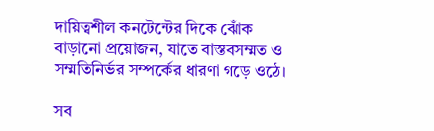দায়িত্বশীল কনটেন্টের দিকে ঝোঁক বাড়ানো প্রয়োজন, যাতে বাস্তবসম্মত ও সম্মতিনির্ভর সম্পর্কের ধারণা গড়ে ওঠে।

সব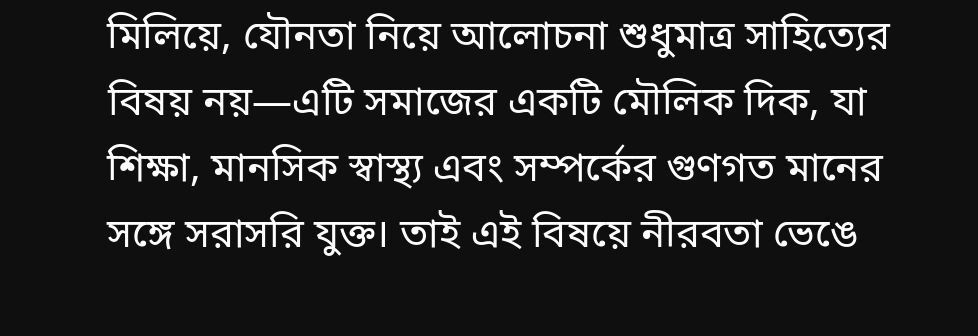মিলিয়ে, যৌনতা নিয়ে আলোচনা শুধুমাত্র সাহিত্যের বিষয় নয়—এটি সমাজের একটি মৌলিক দিক, যা শিক্ষা, মানসিক স্বাস্থ্য এবং সম্পর্কের গুণগত মানের সঙ্গে সরাসরি যুক্ত। তাই এই বিষয়ে নীরবতা ভেঙে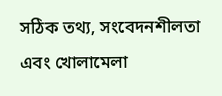সঠিক তথ্য, সংবেদনশীলতা এবং খোলামেলা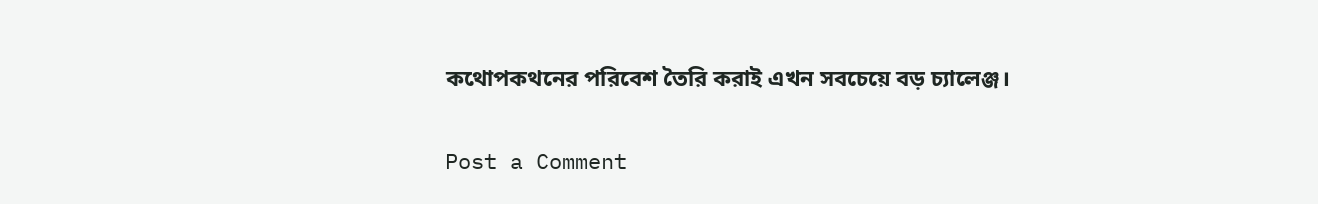কথোপকথনের পরিবেশ তৈরি করাই এখন সবচেয়ে বড় চ্যালেঞ্জ।

Post a Comment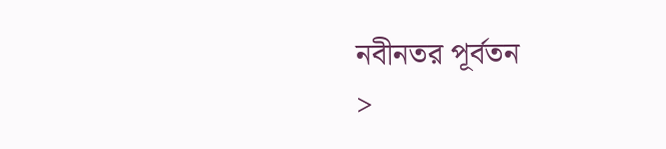নবীনতর পূর্বতন
>